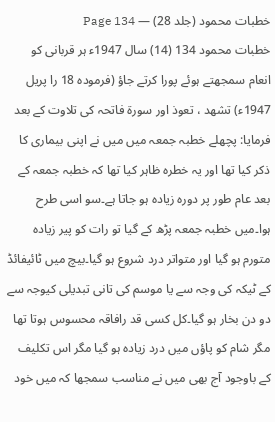خطبات محمود (جلد 28) — Page 134
خطبات محمود 134 (14) سال 1947ء ہر قربانی کو انعام سمجھتے ہوئے پورا کرتے جاؤ (فرمودہ 18 را پریل 1947ء) تشهد ، تعوذ اور سورۃ فاتحہ کی تلاوت کے بعد فرمایا: پچھلے خطبہ جمعہ میں میں نے اپنی بیماری کا ذکر کیا تھا اور یہ خطرہ ظاہر کیا تھا کہ خطبہ جمعہ کے بعد عام طور پر دورہ زیادہ ہو جاتا ہے۔سو اسی طرح ہوا۔میں خطبہ جمعہ پڑھ کے گیا تو رات کو پیر زیادہ متورم ہو گیا اور متواتر درد شروع ہو گیا۔بیچ میں ٹائیفائڈ کے ٹیکہ کی وجہ سے یا موسم کی تانی تبدیلی کیوجہ سے دو دن بخار ہو گیا۔کل کسی قد رافاقہ محسوس ہوتا تھا مگر شام کو پاؤں میں درد زیادہ ہو گیا مگر اس تکلیف کے باوجود آج بھی میں نے مناسب سمجھا کہ میں خود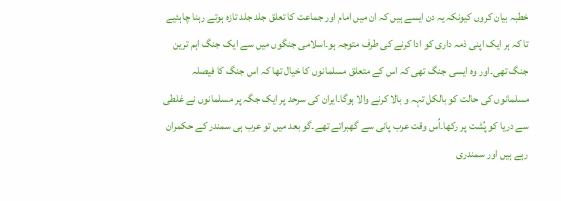خطبہ بیان کروں کیونکہ یہ دن ایسے ہیں کہ ان میں امام اور جماعت کا تعلق جلد جلد تازہ ہوتے رہنا چاہئیے تا کہ ہر ایک اپنی ذمہ داری کو ادا کرنے کی طرف متوجہ ہو۔اسلامی جنگوں میں سے ایک جنگ اہم ترین جنگ تھی۔اور وہ ایسی جنگ تھی کہ اس کے متعلق مسلمانوں کا خیال تھا کہ اس جنگ کا فیصلہ مسلمانوں کی حالت کو بالکل تہہ و بالا کرنے والا ہوگا۔ایران کی سرحد پر ایک جگہ پر مسلمانوں نے غلطی سے دریا کو پُشت پر رکھا۔اُس وقت عرب پانی سے گھبراتے تھے۔گو بعد میں تو عرب ہی سمندر کے حکمران رہے ہیں اور سمندری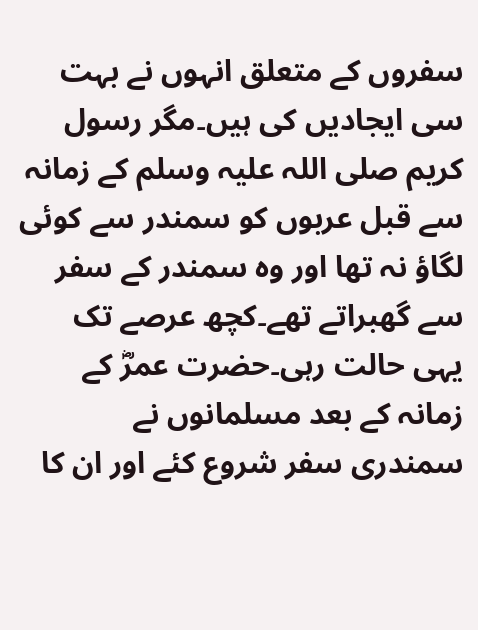سفروں کے متعلق انہوں نے بہت سی ایجادیں کی ہیں۔مگر رسول کریم صلی اللہ علیہ وسلم کے زمانہ سے قبل عربوں کو سمندر سے کوئی لگاؤ نہ تھا اور وہ سمندر کے سفر سے گھبراتے تھے۔کچھ عرصے تک یہی حالت رہی۔حضرت عمرؓ کے زمانہ کے بعد مسلمانوں نے سمندری سفر شروع کئے اور ان کا